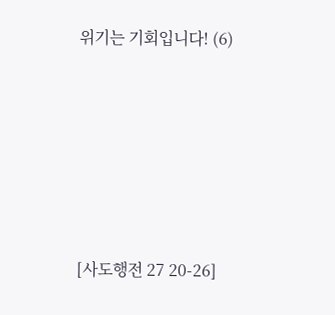위기는 기회입니다! (6)







[사도행전 27 20-26]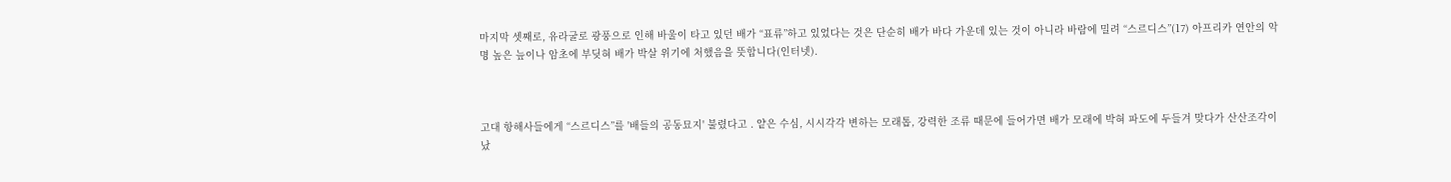마지막 셋째로, 유라굴로 광풍으로 인해 바울이 타고 있던 배가 “표류”하고 있었다는 것은 단순히 배가 바다 가운데 있는 것이 아니라 바람에 밀려 “스르디스”(17) 아프리카 연안의 악명 높은 늪이나 암초에 부딪혀 배가 박살 위기에 처했음을 뜻합니다(인터넷).



고대 항해사들에게 “스르디스”를 '배들의 공동묘지' 불렸다고 . 얕은 수심, 시시각각 변하는 모래톱, 강력한 조류 때문에 들어가면 배가 모래에 박혀 파도에 두들겨 맞다가 산산조각이 났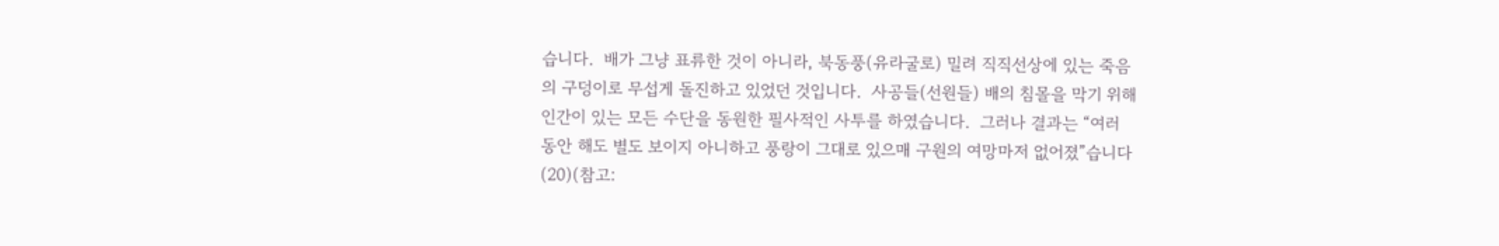습니다.  배가 그냥 표류한 것이 아니라, 북동풍(유라굴로) 밀려 직직선상에 있는 죽음의 구덩이로 무섭게 돌진하고 있었던 것입니다.  사공들(선원들) 배의 침몰을 막기 위해 인간이 있는 모든 수단을 동원한 필사적인 사투를 하였습니다.  그러나 결과는 “여러 동안 해도 별도 보이지 아니하고 풍랑이 그대로 있으매 구원의 여망마저 없어졌”습니다(20)(참고: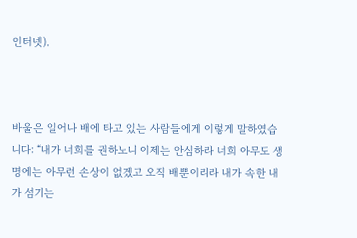인터넷).



바울은 일어나 배에 타고 있는 사람들에게 이렇게 말하였습니다: “내가 너희를 권하노니 이제는 안심하라 너희 아무도 생명에는 아무런 손상이 없겠고 오직 배뿐이리라 내가 속한 내가 섬기는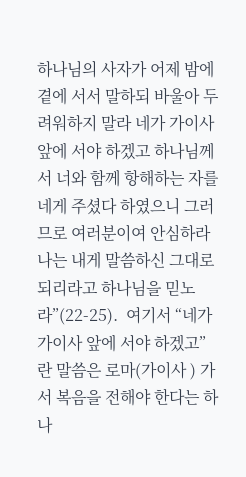하나님의 사자가 어제 밤에 곁에 서서 말하되 바울아 두려워하지 말라 네가 가이사 앞에 서야 하겠고 하나님께서 너와 함께 항해하는 자를 네게 주셨다 하였으니 그러므로 여러분이여 안심하라 나는 내게 말씀하신 그대로 되리라고 하나님을 믿노라”(22-25).  여기서 “네가 가이사 앞에 서야 하겠고”란 말씀은 로마(가이사 ) 가서 복음을 전해야 한다는 하나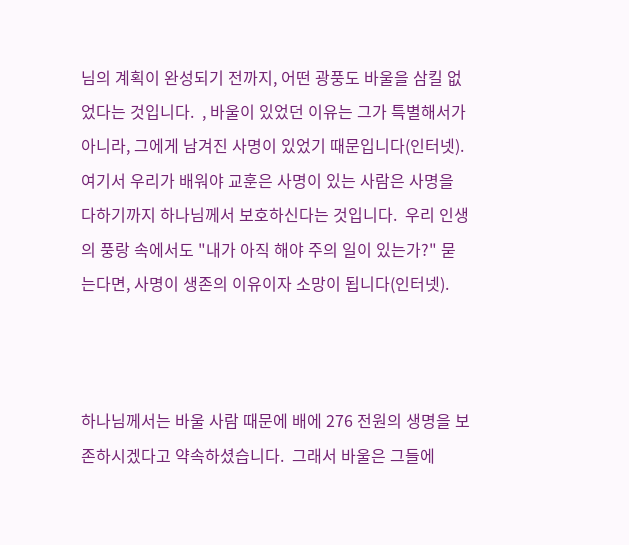님의 계획이 완성되기 전까지, 어떤 광풍도 바울을 삼킬 없었다는 것입니다.  , 바울이 있었던 이유는 그가 특별해서가 아니라, 그에게 남겨진 사명이 있었기 때문입니다(인터넷).  여기서 우리가 배워야 교훈은 사명이 있는 사람은 사명을 다하기까지 하나님께서 보호하신다는 것입니다.  우리 인생의 풍랑 속에서도 "내가 아직 해야 주의 일이 있는가?" 묻는다면, 사명이 생존의 이유이자 소망이 됩니다(인터넷).



하나님께서는 바울 사람 때문에 배에 276 전원의 생명을 보존하시겠다고 약속하셨습니다.  그래서 바울은 그들에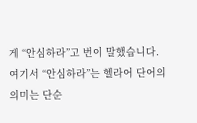게 “안심하라”고 번이 말했습니다. 여기서 “안심하라”는 헬라어 단어의 의미는 단순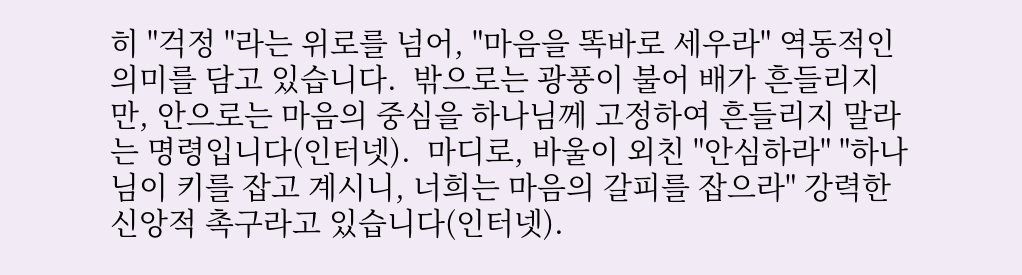히 "걱정 "라는 위로를 넘어, "마음을 똑바로 세우라" 역동적인 의미를 담고 있습니다.  밖으로는 광풍이 불어 배가 흔들리지만, 안으로는 마음의 중심을 하나님께 고정하여 흔들리지 말라는 명령입니다(인터넷).  마디로, 바울이 외친 "안심하라" "하나님이 키를 잡고 계시니, 너희는 마음의 갈피를 잡으라" 강력한 신앙적 촉구라고 있습니다(인터넷).